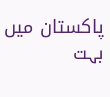پاکستان میں بہت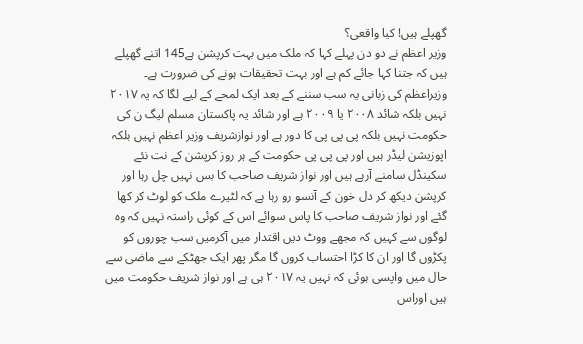گھپلے ہیں! کیا واقعی؟
وزیر اعظم نے دو دن پہلے کہا کہ ملک میں بہت کرپشن ہے145 اتنے گھپلے ہیں کہ جتنا کہا جائے کم ہے اور بہت تحقیقات ہونے کی ضرورت ہے۔ وزیراعظم کی زبانی یہ سب سننے کے بعد ایک لمحے کے لیے لگا کہ یہ ۲۰۱۷ نہیں بلکہ شائد ۲۰۰۸ یا ۲۰۰۹ ہے اور شائد یہ پاکستان مسلم لیگ ن کی حکومت نہیں بلکہ پی پی پی کا دور ہے اور نوازشریف وزیر اعظم نہیں بلکہ اپوزیشن لیڈر ہیں اور پی پی پی حکومت کے ہر روز کرپشن کے نت نئے سکینڈل سامنے آرہے ہیں اور نواز شریف صاحب کا بس نہیں چل رہا اور کرپشن دیکھ کر دل خون کے آنسو رو رہا ہے کہ لٹیرے ملک کو لوٹ کر کھا گئے اور نواز شریف صاحب کا پاس سوائے اس کے کوئی راستہ نہیں کہ وہ لوگوں سے کہیں کہ مجھے ووٹ دیں اقتدار میں آکرمیں سب چوروں کو پکڑوں گا اور ان کا کڑا احتساب کروں گا مگر پھر ایک جھٹکے سے ماضی سے حال میں واپسی ہوئی کہ نہیں یہ ۲۰۱۷ ہی ہے اور نواز شریف حکومت میں ہیں اوراس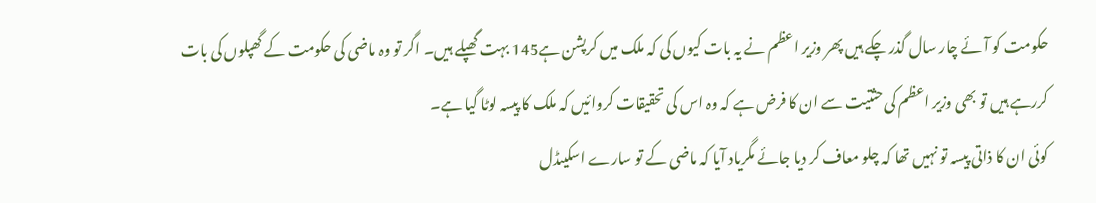حکومت کو آئے چار سال گذر چکے ہیں پھر وزیر اعظم نے یہ بات کیوں کی کہ ملک میں کرپشن ہے145 بہت گھپلے ہیں۔ اگر تو وہ ماضی کی حکومت کے گھپلوں کی بات کررہے ہیں تو بھی وزیر اعظم کی حثتیت سے ان کا فرض ہے کہ وہ اس کی تحقیقات کروائیں کہ ملک کا پیسہ لوٹا گیا ہے۔
کوئی ان کا ذاتی پیسہ تو نہیں تھا کہ چلو معاف کر دیا جائے مگریاد آیا کہ ماضی کے تو سارے اسکیںڈل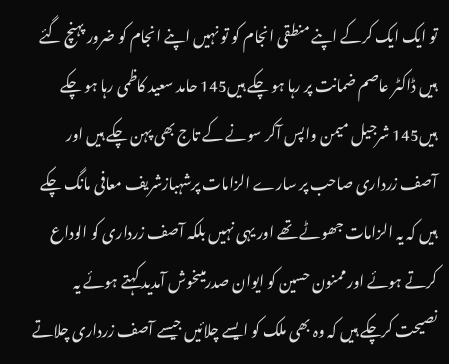تو ایک ایک کرکے اپنے منطقی انجام کو تو نہیں اپنے انجام کو ضرور پہنچ گئے ہیں ڈاکٹر عاصم ضمانت پر رہا ہو چکے ہیں145 حامد سعید کاظمی رہا ہو چکے ہیں145 شرجیل میمن واپس آکر سونے کے تاج بھی پہن چکے ہیں اور آصف زرداری صاحب پر سارے الزامات پرشہبازشریف معافی مانگ چکے ہیں کہ یہ الزامات جھوٹے تھے اور یہی نہیں بلکہ آصف زرداری کو الوداع کرتے ہوئے اور ممنون حسین کو ایوان صدرمیںخوش آمدید کہتے ہوئے یہ نصیحت کرچکے ہیں کہ وہ بھی ملک کو ایسے چلائیں جیسے آصف زرداری چلاتے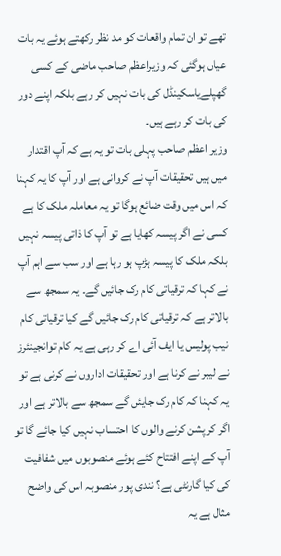تھے تو ان تمام واقعات کو مد نظر رکھتے ہوئے یہ بات عیاں ہوگئی کہ وزیراعظم صاحب ماضی کے کسی گھپلےیاسکینڈل کی بات نہیں کر رہے بلکہ اپنے دور کی بات کر رہے ہیں۔
وزیر اعظم صاحب پہلی بات تو یہ ہے کہ آپ اقتدار میں ہیں تحقیقات آپ نے کروانی ہے اور آپ کا یہ کہنا کہ اس میں وقت ضائع ہوگا تو یہ معاملہ ملک کا ہے کسی نے اگر پیسہ کھایا ہے تو آپ کا ذاتی پیسہ نہیں بلکہ ملک کا پیسہ ہڑپ ہو رہا ہے اور سب سے اہم آپ نے کہا کہ ترقیاتی کام رک جائیں گے۔ یہ سمجھ سے بالاتر ہے کہ ترقیاتی کام رک جائیں گے کیا ترقیاتی کام نیب پولیس یا ایف آئی اے کر رہی ہے یہ کام توانجینئرز نے لیبر نے کرنا ہے اور تحقیقات اداروں نے کرنی ہے تو یہ کہنا کہ کام رک جایئں گے سمجھ سے بالاتر ہے اور اگر کرپشن کرنے والوں کا احتساب نہیں کیا جائے گا تو آپ کے اپنے افتتاح کئے ہوئے منصوبوں میں شفافیت کی کیا گارنٹی ہے؟ نندی پور منصوبہ اس کی واضح مثال ہے یہ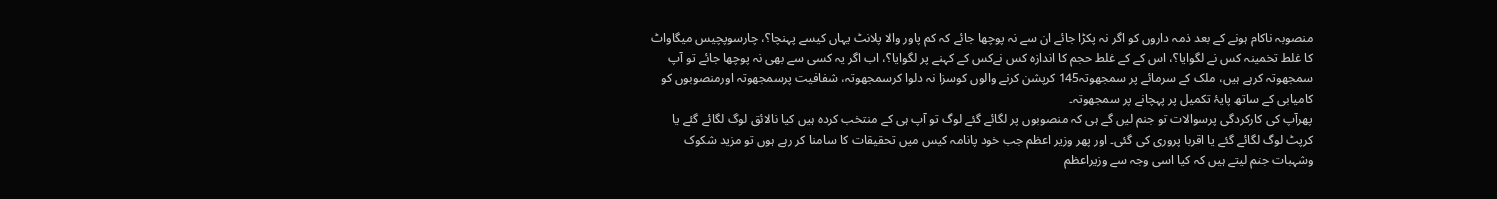منصوبہ ناکام ہونے کے بعد ذمہ داروں کو اگر نہ پکڑا جائے ان سے نہ پوچھا جائے کہ کم پاور والا پلانٹ یہاں کیسے پہنچا؟، چارسوپچیس میگاواٹ کا غلط تخمینہ کس نے لگوایا؟، اس کے کے غلط حجم کا اندازہ کس نےکس کے کہنے پر لگوایا؟، اب اگر یہ کسی سے بھی نہ پوچھا جائے تو آپ سمجھوتہ کرہے ہیں، ملک کے سرمائے پر سمجھوتہ145 کرپشن کرنے والوں کوسزا نہ دلوا کرسمجھوتہ، شفافیت پرسمجھوتہ اورمنصوبوں کو کامیابی کے ساتھ پایۂ تکمیل پر پہچانے پر سمجھوتہ۔
پھرآپ کی کارکردگی پرسوالات تو جنم لیں گے ہی کہ منصوبوں پر لگائے گئے لوگ تو آپ ہی کے منتخب کردہ ہیں کیا نالائق لوگ لگائے گئے یا کرپٹ لوگ لگائے گئے یا اقربا پروری کی گئی۔ اور پھر وزیر اعظم جب خود پانامہ کیس میں تحقیقات کا سامنا کر رہے ہوں تو مزید شکوک وشہبات جنم لیتے ہیں کہ کیا اسی وجہ سے وزیراعظم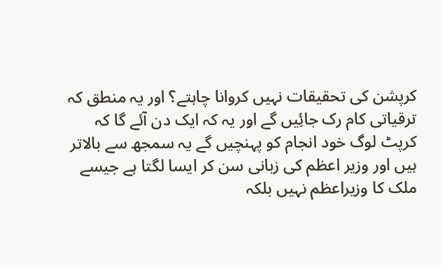کرپشن کی تحقیقات نہیں کروانا چاہتے؟ اور یہ منطق کہ ترقیاتی کام رک جائِیں گے اور یہ کہ ایک دن آئے گا کہ کرپٹ لوگ خود انجام کو پہنچیں گے یہ سمجھ سے بالاتر ہیں اور وزیر اعظم کی زبانی سن کر ایسا لگتا ہے جیسے ملک کا وزیراعظم نہیں بلکہ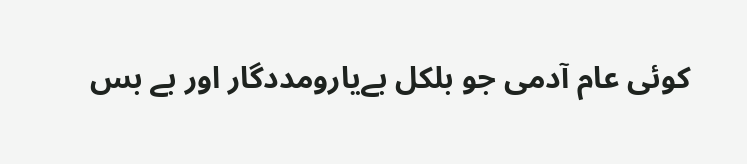کوئی عام آدمی جو بلکل بےیارومددگار اور بے بس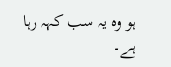ہو وہ یہ سب کہہ رہا ہے۔